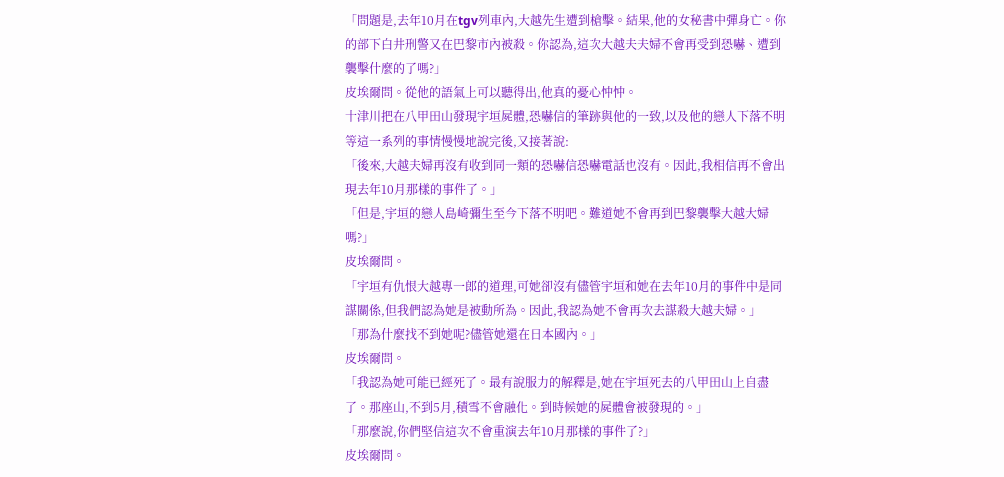「問題是,去年10月在tgv列車內,大越先生遭到槍擊。結果,他的女秘書中彈身亡。你的部下白井刑警又在巴黎市內被殺。你認為,這次大越夫夫婦不會再受到恐嚇、遭到襲擊什麼的了嗎?」
皮埃爾問。從他的語氣上可以聽得出,他真的憂心忡忡。
十津川把在八甲田山發現宇垣屍體,恐嚇信的筆跡與他的一致,以及他的戀人下落不明等這一系列的事情慢慢地說完後,又接著說:
「後來,大越夫婦再沒有收到同一類的恐嚇信恐嚇電話也沒有。因此,我相信再不會出現去年10月那樣的事件了。」
「但是,宇垣的戀人島崎彌生至今下落不明吧。難道她不會再到巴黎襲擊大越大婦嗎?」
皮埃爾問。
「宇垣有仇恨大越專一郎的道理,可她卻沒有儘管宇垣和她在去年10月的事件中是同謀關係,但我們認為她是被動所為。因此,我認為她不會再次去謀殺大越夫婦。」
「那為什麼找不到她呢?儘管她還在日本國內。」
皮埃爾問。
「我認為她可能已經死了。最有說服力的解釋是,她在宇垣死去的八甲田山上自盡了。那座山,不到5月,積雪不會融化。到時候她的屍體會被發現的。」
「那麼說,你們堅信這次不會重演去年10月那樣的事件了?」
皮埃爾問。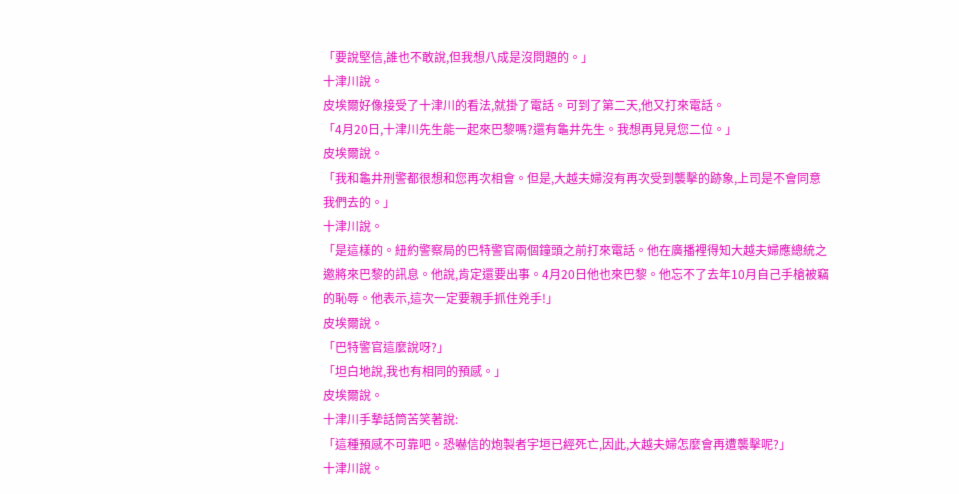「要說堅信,誰也不敢說,但我想八成是沒問題的。」
十津川說。
皮埃爾好像接受了十津川的看法,就掛了電話。可到了第二天,他又打來電話。
「4月20日,十津川先生能一起來巴黎嗎?還有龜井先生。我想再見見您二位。」
皮埃爾說。
「我和龜井刑警都很想和您再次相會。但是,大越夫婦沒有再次受到襲擊的跡象,上司是不會同意我們去的。」
十津川說。
「是這樣的。紐約警察局的巴特警官兩個鐘頭之前打來電話。他在廣播裡得知大越夫婦應總統之邀將來巴黎的訊息。他說,肯定還要出事。4月20日他也來巴黎。他忘不了去年10月自己手槍被竊的恥辱。他表示,這次一定要親手抓住兇手!」
皮埃爾說。
「巴特警官這麼說呀?」
「坦白地說,我也有相同的預感。」
皮埃爾說。
十津川手摯話筒苦笑著說:
「這種預感不可靠吧。恐嚇信的炮製者宇垣已經死亡,因此,大越夫婦怎麼會再遭襲擊呢?」
十津川說。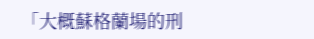「大概蘇格蘭場的刑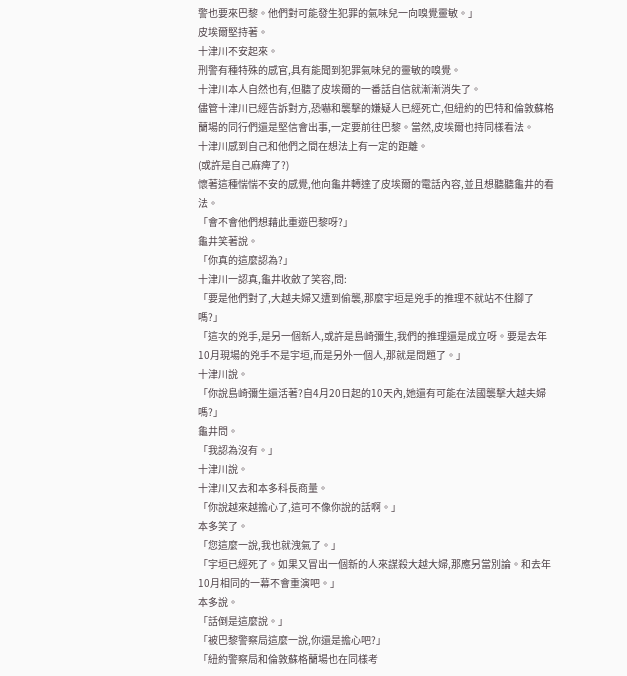警也要來巴黎。他們對可能發生犯罪的氣味兒一向嗅覺靈敏。」
皮埃爾堅持著。
十津川不安起來。
刑警有種特殊的感官,具有能聞到犯罪氣味兒的靈敏的嗅覺。
十津川本人自然也有,但聽了皮埃爾的一番話自信就漸漸消失了。
儘管十津川已經告訴對方,恐嚇和襲擊的嫌疑人已經死亡,但紐約的巴特和倫敦蘇格蘭場的同行們還是堅信會出事,一定要前往巴黎。當然,皮埃爾也持同樣看法。
十津川感到自己和他們之間在想法上有一定的距離。
(或許是自己麻痺了?)
懷著這種惴惴不安的感覺,他向龜井轉達了皮埃爾的電話內容,並且想聽聽龜井的看法。
「會不會他們想藉此重遊巴黎呀?」
龜井笑著說。
「你真的這麼認為?」
十津川一認真,龜井收斂了笑容,問:
「要是他們對了,大越夫婦又遭到偷襲,那麼宇垣是兇手的推理不就站不住腳了嗎?」
「這次的兇手,是另一個新人,或許是島崎彌生,我們的推理還是成立呀。要是去年10月現場的兇手不是宇垣,而是另外一個人,那就是問題了。」
十津川說。
「你說島崎彌生還活著?自4月20日起的10天內,她還有可能在法國襲擊大越夫婦嗎?」
龜井問。
「我認為沒有。」
十津川說。
十津川又去和本多科長商量。
「你說越來越擔心了,這可不像你說的話啊。」
本多笑了。
「您這麼一說,我也就洩氣了。」
「宇垣已經死了。如果又冒出一個新的人來謀殺大越大婦,那應另當別論。和去年10月相同的一幕不會重演吧。」
本多說。
「話倒是這麼說。」
「被巴黎警察局這麼一說,你還是擔心吧?」
「紐約警察局和倫敦蘇格蘭場也在同樣考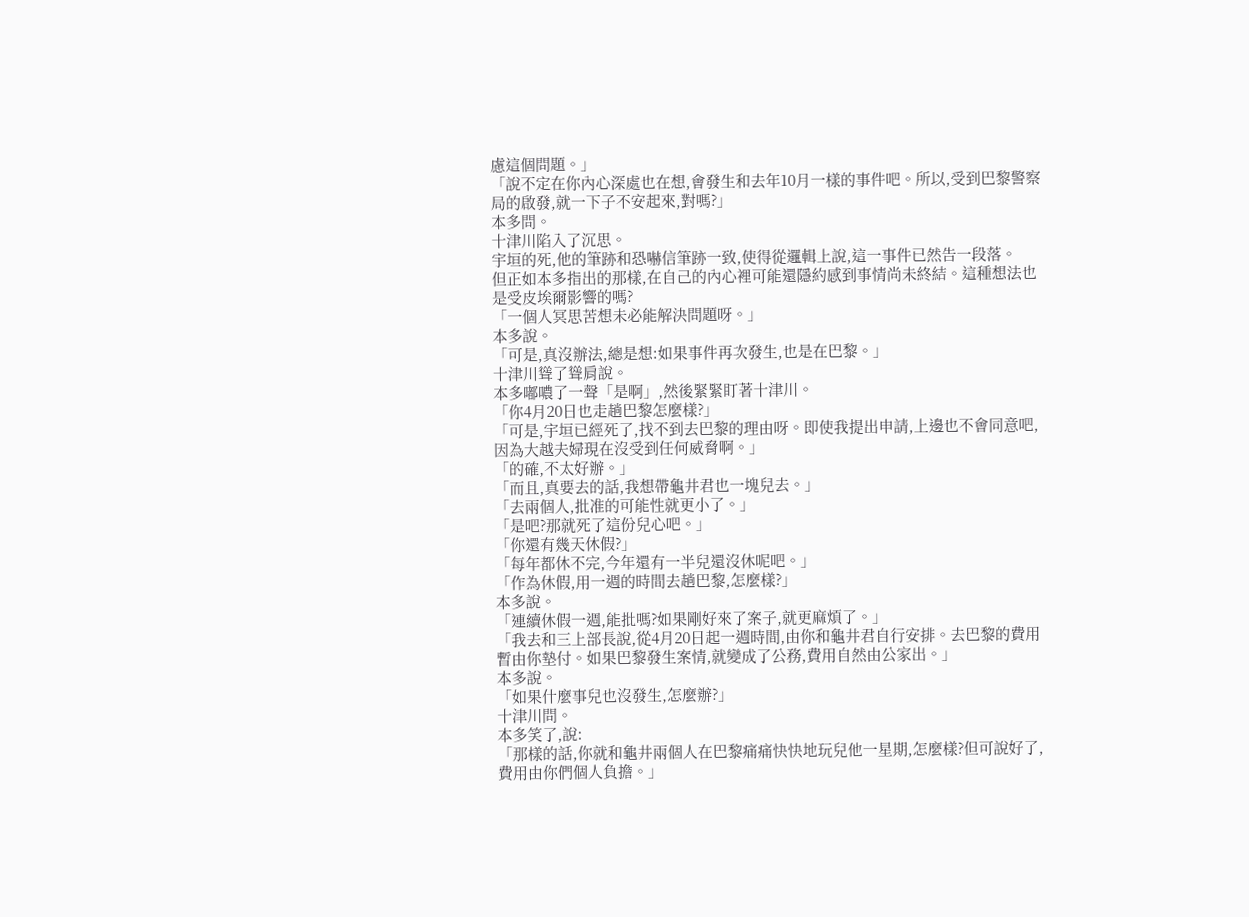慮這個問題。」
「說不定在你內心深處也在想,會發生和去年10月一樣的事件吧。所以,受到巴黎警察局的啟發,就一下子不安起來,對嗎?」
本多問。
十津川陷入了沉思。
宇垣的死,他的筆跡和恐嚇信筆跡一致,使得從邏輯上說,這一事件已然告一段落。
但正如本多指出的那樣,在自己的內心裡可能還隱約感到事情尚未終結。這種想法也是受皮埃爾影響的嗎?
「一個人冥思苦想未必能解決問題呀。」
本多說。
「可是,真沒辦法,總是想:如果事件再次發生,也是在巴黎。」
十津川聳了聳肩說。
本多嘟噥了一聲「是啊」,然後緊緊盯著十津川。
「你4月20日也走趟巴黎怎麼樣?」
「可是,宇垣已經死了,找不到去巴黎的理由呀。即使我提出申請,上邊也不會同意吧,因為大越夫婦現在沒受到任何威脅啊。」
「的確,不太好辦。」
「而且,真要去的話,我想帶龜井君也一塊兒去。」
「去兩個人,批准的可能性就更小了。」
「是吧?那就死了這份兒心吧。」
「你還有幾天休假?」
「每年都休不完,今年還有一半兒還沒休呢吧。」
「作為休假,用一週的時間去趟巴黎,怎麼樣?」
本多說。
「連續休假一週,能批嗎?如果剛好來了案子,就更麻煩了。」
「我去和三上部長說,從4月20日起一週時間,由你和龜井君自行安排。去巴黎的費用暫由你墊付。如果巴黎發生案情,就變成了公務,費用自然由公家出。」
本多說。
「如果什麼事兒也沒發生,怎麼辦?」
十津川問。
本多笑了,說:
「那樣的話,你就和龜井兩個人在巴黎痛痛快快地玩兒他一星期,怎麼樣?但可說好了,費用由你們個人負擔。」